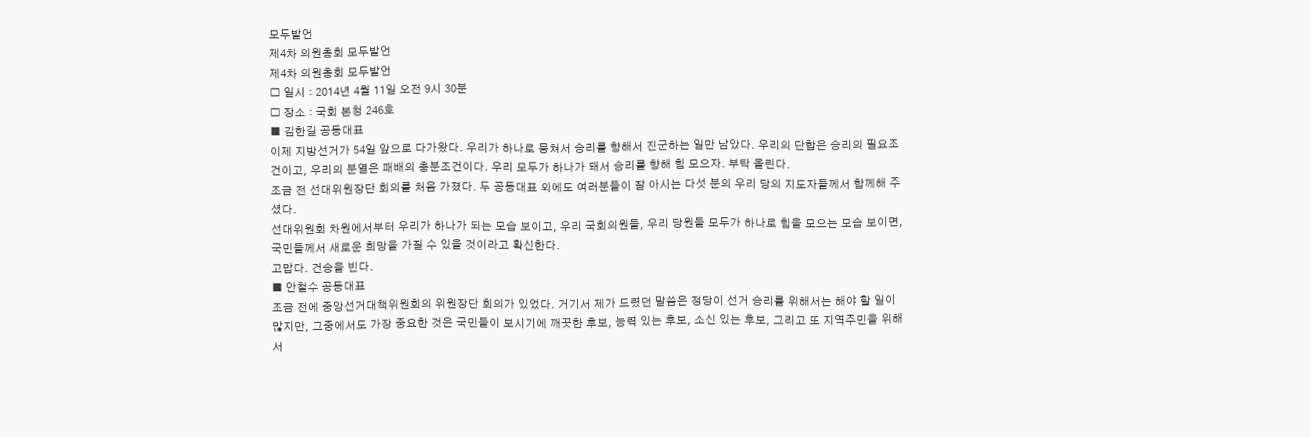모두발언
제4차 의원총회 모두발언
제4차 의원총회 모두발언
□ 일시 : 2014년 4월 11일 오전 9시 30분
□ 장소 : 국회 본청 246호
■ 김한길 공동대표
이제 지방선거가 54일 앞으로 다가왔다. 우리가 하나로 뭉쳐서 승리를 향해서 진군하는 일만 남았다. 우리의 단합은 승리의 필요조건이고, 우리의 분열은 패배의 충분조건이다. 우리 모두가 하나가 돼서 승리를 향해 힘 모으자. 부탁 올린다.
조금 전 선대위원장단 회의를 처음 가졌다. 두 공동대표 외에도 여러분들이 잘 아시는 다섯 분의 우리 당의 지도자들께서 함께해 주셨다.
선대위원회 차원에서부터 우리가 하나가 되는 모습 보이고, 우리 국회의원들, 우리 당원들 모두가 하나로 힘을 모으는 모습 보이면, 국민들께서 새로운 희망을 가질 수 있을 것이라고 확신한다.
고맙다. 건승을 빈다.
■ 안철수 공동대표
조금 전에 중앙선거대책위원회의 위원장단 회의가 있었다. 거기서 제가 드렸던 말씀은 정당이 선거 승리를 위해서는 해야 할 일이 많지만, 그중에서도 가장 중요한 것은 국민들이 보시기에 깨끗한 후보, 능력 있는 후보, 소신 있는 후보, 그리고 또 지역주민을 위해서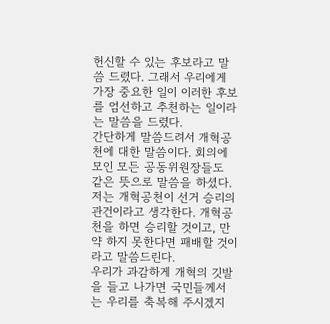헌신할 수 있는 후보라고 말씀 드렸다. 그래서 우리에게 가장 중요한 일이 이러한 후보를 엄선하고 추천하는 일이라는 말씀을 드렸다.
간단하게 말씀드려서 개혁공천에 대한 말씀이다. 회의에 모인 모든 공동위원장들도 같은 뜻으로 말씀을 하셨다. 저는 개혁공천이 선거 승리의 관건이라고 생각한다. 개혁공천을 하면 승리할 것이고, 만약 하지 못한다면 패배할 것이라고 말씀드린다.
우리가 과감하게 개혁의 깃발을 들고 나가면 국민들께서는 우리를 축복해 주시겠지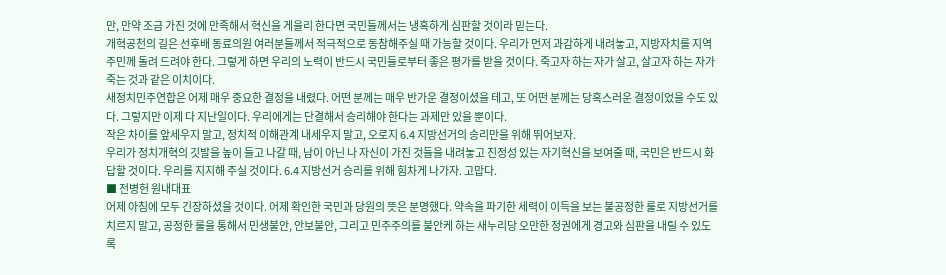만, 만약 조금 가진 것에 만족해서 혁신을 게을리 한다면 국민들께서는 냉혹하게 심판할 것이라 믿는다.
개혁공천의 길은 선후배 동료의원 여러분들께서 적극적으로 동참해주실 때 가능할 것이다. 우리가 먼저 과감하게 내려놓고, 지방자치를 지역주민께 돌려 드려야 한다. 그렇게 하면 우리의 노력이 반드시 국민들로부터 좋은 평가를 받을 것이다. 죽고자 하는 자가 살고, 살고자 하는 자가 죽는 것과 같은 이치이다.
새정치민주연합은 어제 매우 중요한 결정을 내렸다. 어떤 분께는 매우 반가운 결정이셨을 테고, 또 어떤 분께는 당혹스러운 결정이었을 수도 있다. 그렇지만 이제 다 지난일이다. 우리에게는 단결해서 승리해야 한다는 과제만 있을 뿐이다.
작은 차이를 앞세우지 말고, 정치적 이해관계 내세우지 말고, 오로지 6.4 지방선거의 승리만을 위해 뛰어보자.
우리가 정치개혁의 깃발을 높이 들고 나갈 때, 남이 아닌 나 자신이 가진 것들을 내려놓고 진정성 있는 자기혁신을 보여줄 때, 국민은 반드시 화답할 것이다. 우리를 지지해 주실 것이다. 6.4 지방선거 승리를 위해 힘차게 나가자. 고맙다.
■ 전병헌 원내대표
어제 아침에 모두 긴장하셨을 것이다. 어제 확인한 국민과 당원의 뜻은 분명했다. 약속을 파기한 세력이 이득을 보는 불공정한 룰로 지방선거를 치르지 말고, 공정한 룰을 통해서 민생불안, 안보불안, 그리고 민주주의를 불안케 하는 새누리당 오만한 정권에게 경고와 심판을 내릴 수 있도록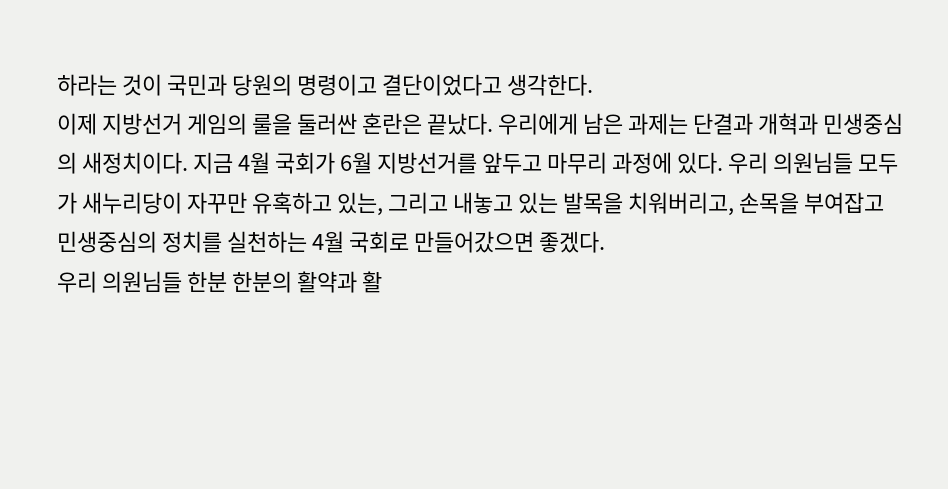하라는 것이 국민과 당원의 명령이고 결단이었다고 생각한다.
이제 지방선거 게임의 룰을 둘러싼 혼란은 끝났다. 우리에게 남은 과제는 단결과 개혁과 민생중심의 새정치이다. 지금 4월 국회가 6월 지방선거를 앞두고 마무리 과정에 있다. 우리 의원님들 모두가 새누리당이 자꾸만 유혹하고 있는, 그리고 내놓고 있는 발목을 치워버리고, 손목을 부여잡고 민생중심의 정치를 실천하는 4월 국회로 만들어갔으면 좋겠다.
우리 의원님들 한분 한분의 활약과 활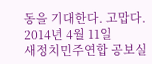동을 기대한다. 고맙다.
2014년 4월 11일
새정치민주연합 공보실